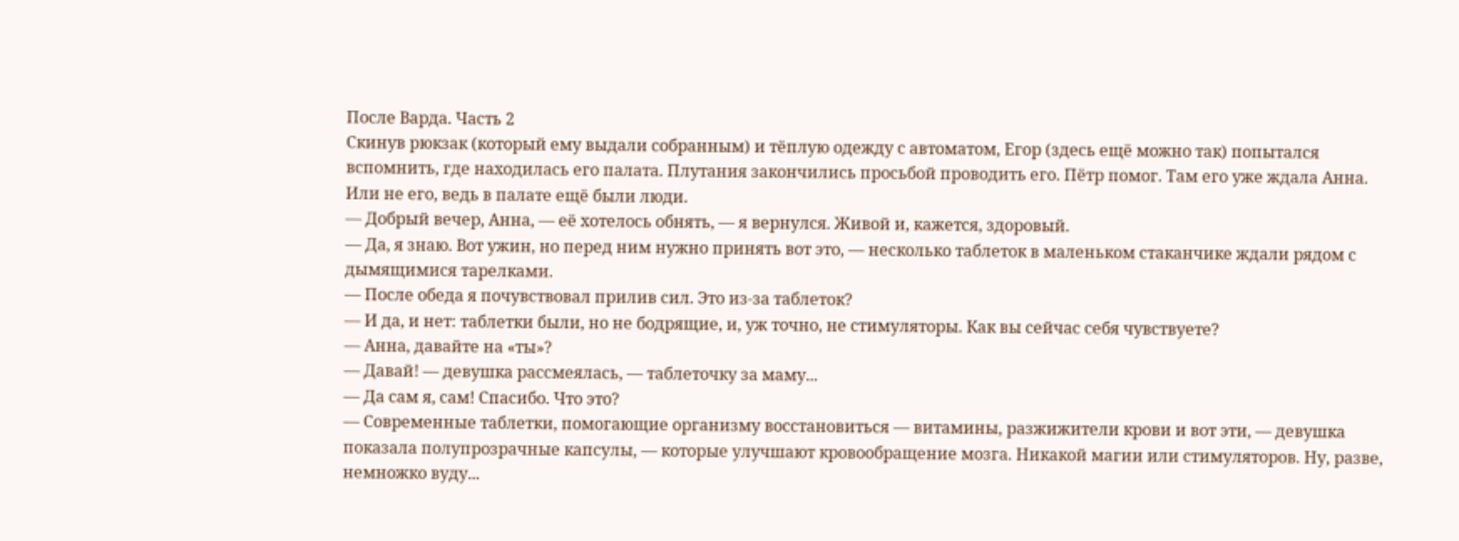После Варда. Часть 2
Скинув рюкзак (который ему выдали собранным) и тёплую одежду с автоматом, Егор (здесь ещё можно так) попытался вспомнить, где находилась его палата. Плутания закончились просьбой проводить его. Пётр помог. Там его уже ждала Анна. Или не его, ведь в палате ещё были люди.
— Добрый вечер, Анна, — её хотелось обнять, — я вернулся. Живой и, кажется, здоровый.
— Да, я знаю. Вот ужин, но перед ним нужно принять вот это, — несколько таблеток в маленьком стаканчике ждали рядом с дымящимися тарелками.
— После обеда я почувствовал прилив сил. Это из-за таблеток?
— И да, и нет: таблетки были, но не бодрящие, и, уж точно, не стимуляторы. Как вы сейчас себя чувствуете?
— Анна, давайте на «ты»?
— Давай! — девушка рассмеялась, — таблеточку за маму...
— Да сам я, сам! Спасибо. Что это?
— Современные таблетки, помогающие организму восстановиться — витамины, разжижители крови и вот эти, — девушка показала полупрозрачные капсулы, — которые улучшают кровообращение мозга. Никакой магии или стимуляторов. Ну, разве, немножко вуду...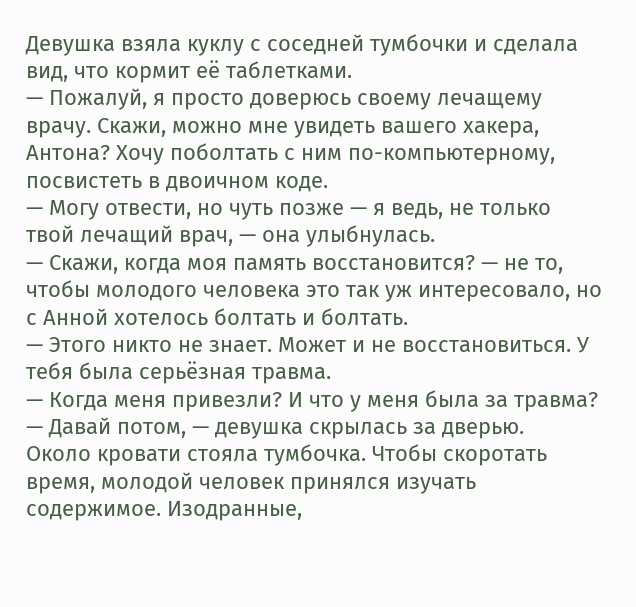Девушка взяла куклу с соседней тумбочки и сделала вид, что кормит её таблетками.
— Пожалуй, я просто доверюсь своему лечащему врачу. Скажи, можно мне увидеть вашего хакера, Антона? Хочу поболтать с ним по-компьютерному, посвистеть в двоичном коде.
— Могу отвести, но чуть позже — я ведь, не только твой лечащий врач, — она улыбнулась.
— Скажи, когда моя память восстановится? — не то, чтобы молодого человека это так уж интересовало, но с Анной хотелось болтать и болтать.
— Этого никто не знает. Может и не восстановиться. У тебя была серьёзная травма.
— Когда меня привезли? И что у меня была за травма?
— Давай потом, — девушка скрылась за дверью.
Около кровати стояла тумбочка. Чтобы скоротать время, молодой человек принялся изучать содержимое. Изодранные,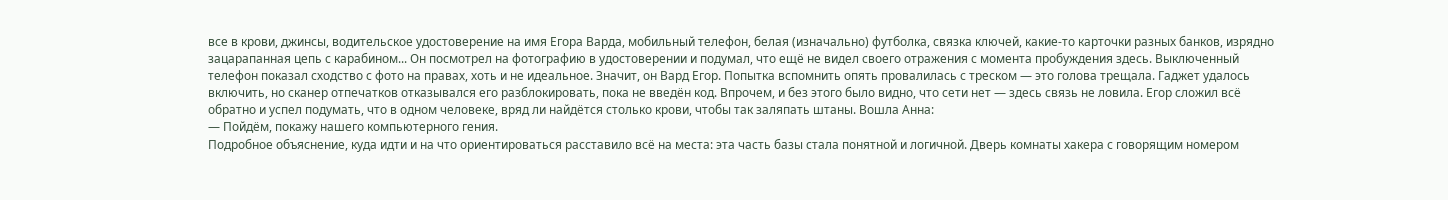все в крови, джинсы, водительское удостоверение на имя Егора Варда, мобильный телефон, белая (изначально) футболка, связка ключей, какие-то карточки разных банков, изрядно зацарапанная цепь с карабином... Он посмотрел на фотографию в удостоверении и подумал, что ещё не видел своего отражения с момента пробуждения здесь. Выключенный телефон показал сходство с фото на правах, хоть и не идеальное. Значит, он Вард Егор. Попытка вспомнить опять провалилась с треском — это голова трещала. Гаджет удалось включить, но сканер отпечатков отказывался его разблокировать, пока не введён код. Впрочем, и без этого было видно, что сети нет — здесь связь не ловила. Егор сложил всё обратно и успел подумать, что в одном человеке, вряд ли найдётся столько крови, чтобы так заляпать штаны. Вошла Анна:
— Пойдём, покажу нашего компьютерного гения.
Подробное объяснение, куда идти и на что ориентироваться расставило всё на места: эта часть базы стала понятной и логичной. Дверь комнаты хакера с говорящим номером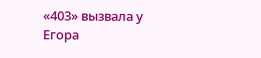«403» вызвала у Егора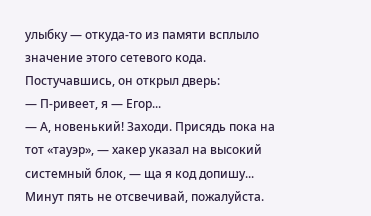улыбку — откуда-то из памяти всплыло значение этого сетевого кода. Постучавшись, он открыл дверь:
— П-ривеет, я — Егор...
— А, новенький! Заходи. Присядь пока на тот «тауэр», — хакер указал на высокий системный блок, — ща я код допишу... Минут пять не отсвечивай, пожалуйста.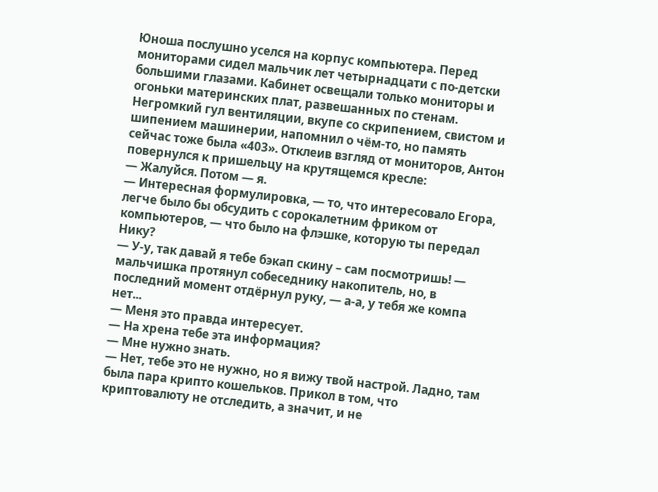Юноша послушно уселся на корпус компьютера. Перед мониторами сидел мальчик лет четырнадцати с по-детски большими глазами. Кабинет освещали только мониторы и огоньки материнских плат, развешанных по стенам. Негромкий гул вентиляции, вкупе со скрипением, свистом и шипением машинерии, напомнил о чём-то, но память сейчас тоже была «403». Отклеив взгляд от мониторов, Антон повернулся к пришельцу на крутящемся кресле:
— Жалуйся. Потом — я.
— Интересная формулировка, — то, что интересовало Егора, легче было бы обсудить с сорокалетним фриком от компьютеров, — что было на флэшке, которую ты передал Нику?
— У-у, так давай я тебе бэкап скину – сам посмотришь! — мальчишка протянул собеседнику накопитель, но, в последний момент отдёрнул руку, — а-а, у тебя же компа нет...
— Меня это правда интересует.
— На хрена тебе эта информация?
— Мне нужно знать.
— Нет, тебе это не нужно, но я вижу твой настрой. Ладно, там была пара крипто кошельков. Прикол в том, что криптовалюту не отследить, а значит, и не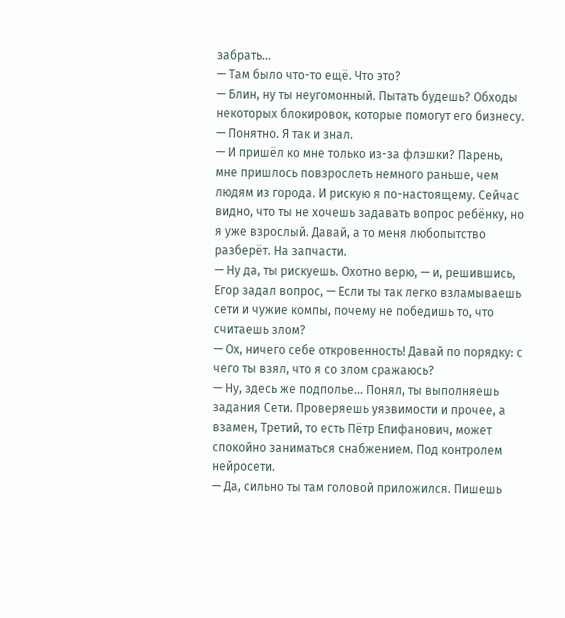забрать...
— Там было что-то ещё. Что это?
— Блин, ну ты неугомонный. Пытать будешь? Обходы некоторых блокировок, которые помогут его бизнесу.
— Понятно. Я так и знал.
— И пришёл ко мне только из-за флэшки? Парень, мне пришлось повзрослеть немного раньше, чем людям из города. И рискую я по-настоящему. Сейчас видно, что ты не хочешь задавать вопрос ребёнку, но я уже взрослый. Давай, а то меня любопытство разберёт. На запчасти.
— Ну да, ты рискуешь. Охотно верю, — и, решившись, Егор задал вопрос, — Если ты так легко взламываешь сети и чужие компы, почему не победишь то, что считаешь злом?
— Ох, ничего себе откровенность! Давай по порядку: с чего ты взял, что я со злом сражаюсь?
— Ну, здесь же подполье... Понял, ты выполняешь задания Сети. Проверяешь уязвимости и прочее, а взамен, Третий, то есть Пётр Епифанович, может спокойно заниматься снабжением. Под контролем нейросети.
— Да, сильно ты там головой приложился. Пишешь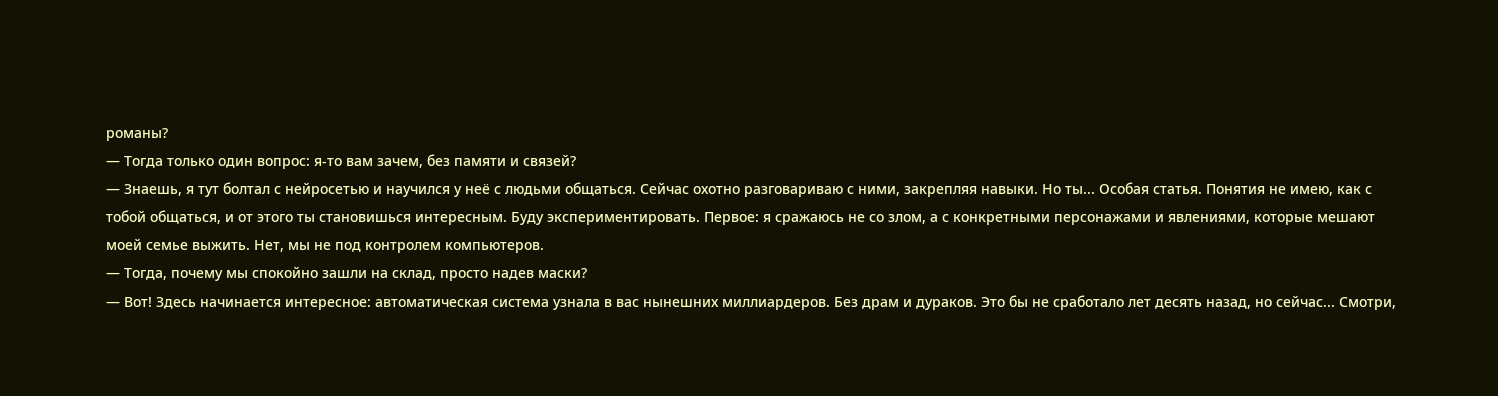романы?
— Тогда только один вопрос: я-то вам зачем, без памяти и связей?
— Знаешь, я тут болтал с нейросетью и научился у неё с людьми общаться. Сейчас охотно разговариваю с ними, закрепляя навыки. Но ты... Особая статья. Понятия не имею, как с тобой общаться, и от этого ты становишься интересным. Буду экспериментировать. Первое: я сражаюсь не со злом, а с конкретными персонажами и явлениями, которые мешают моей семье выжить. Нет, мы не под контролем компьютеров.
— Тогда, почему мы спокойно зашли на склад, просто надев маски?
— Вот! Здесь начинается интересное: автоматическая система узнала в вас нынешних миллиардеров. Без драм и дураков. Это бы не сработало лет десять назад, но сейчас... Смотри,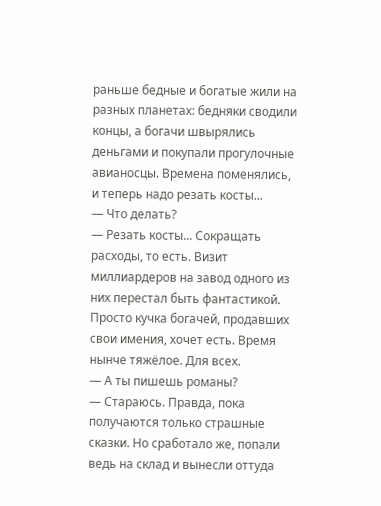раньше бедные и богатые жили на разных планетах: бедняки сводили концы, а богачи швырялись деньгами и покупали прогулочные авианосцы. Времена поменялись, и теперь надо резать косты...
— Что делать?
— Резать косты... Сокращать расходы, то есть. Визит миллиардеров на завод одного из них перестал быть фантастикой. Просто кучка богачей, продавших свои имения, хочет есть. Время нынче тяжёлое. Для всех.
— А ты пишешь романы?
— Стараюсь. Правда, пока получаются только страшные сказки. Но сработало же, попали ведь на склад и вынесли оттуда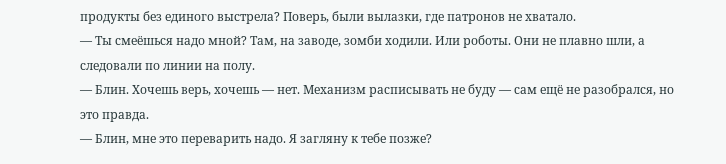продукты без единого выстрела? Поверь, были вылазки, где патронов не хватало.
— Ты смеёшься надо мной? Там, на заводе, зомби ходили. Или роботы. Они не плавно шли, а следовали по линии на полу.
— Блин. Хочешь верь, хочешь — нет. Механизм расписывать не буду — сам ещё не разобрался, но это правда.
— Блин, мне это переварить надо. Я загляну к тебе позже?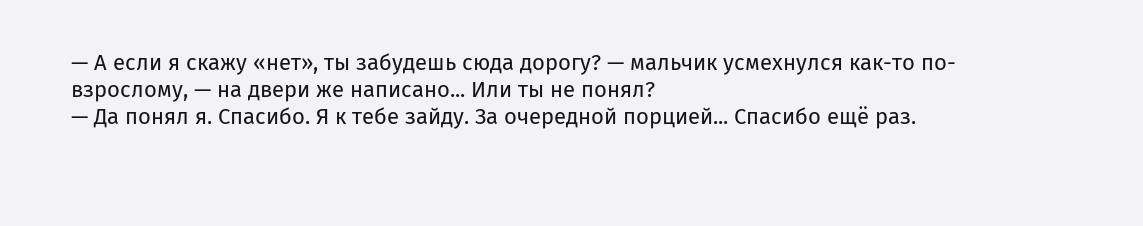— А если я скажу «нет», ты забудешь сюда дорогу? — мальчик усмехнулся как-то по-взрослому, — на двери же написано... Или ты не понял?
— Да понял я. Спасибо. Я к тебе зайду. За очередной порцией... Спасибо ещё раз.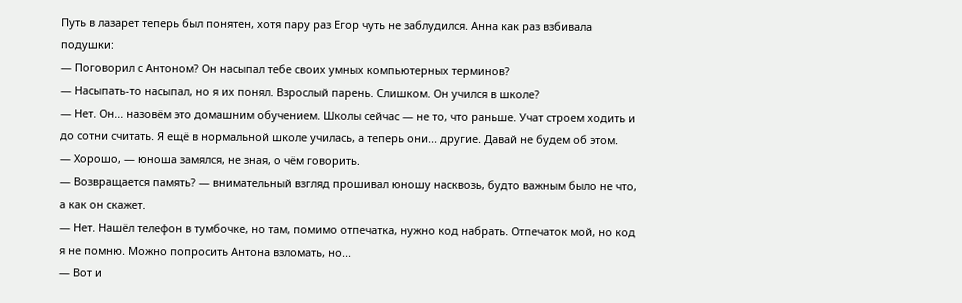Путь в лазарет теперь был понятен, хотя пару раз Егор чуть не заблудился. Анна как раз взбивала подушки:
— Поговорил с Антоном? Он насыпал тебе своих умных компьютерных терминов?
— Насыпать-то насыпал, но я их понял. Взрослый парень. Слишком. Он учился в школе?
— Нет. Он... назовём это домашним обучением. Школы сейчас — не то, что раньше. Учат строем ходить и до сотни считать. Я ещё в нормальной школе училась, а теперь они... другие. Давай не будем об этом.
— Хорошо, — юноша замялся, не зная, о чём говорить.
— Возвращается память? — внимательный взгляд прошивал юношу насквозь, будто важным было не что, а как он скажет.
— Нет. Нашёл телефон в тумбочке, но там, помимо отпечатка, нужно код набрать. Отпечаток мой, но код я не помню. Можно попросить Антона взломать, но...
— Вот и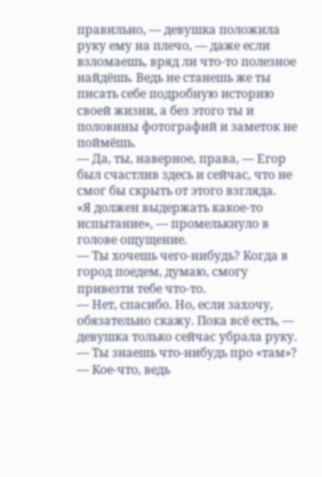правильно, — девушка положила руку ему на плечо, — даже если взломаешь, вряд ли что-то полезное найдёшь. Ведь не станешь же ты писать себе подробную историю своей жизни, а без этого ты и половины фотографий и заметок не поймёшь.
— Да, ты, наверное, права, — Егор был счастлив здесь и сейчас, что не смог бы скрыть от этого взгляда.
«Я должен выдержать какое-то испытание», — промелькнуло в голове ощущение.
— Ты хочешь чего-нибудь? Когда в город поедем, думаю, смогу привезти тебе что-то.
— Нет, спасибо. Но, если захочу, обязательно скажу. Пока всё есть, — девушка только сейчас убрала руку.
— Ты знаешь что-нибудь про «там»?
— Кое-что, ведь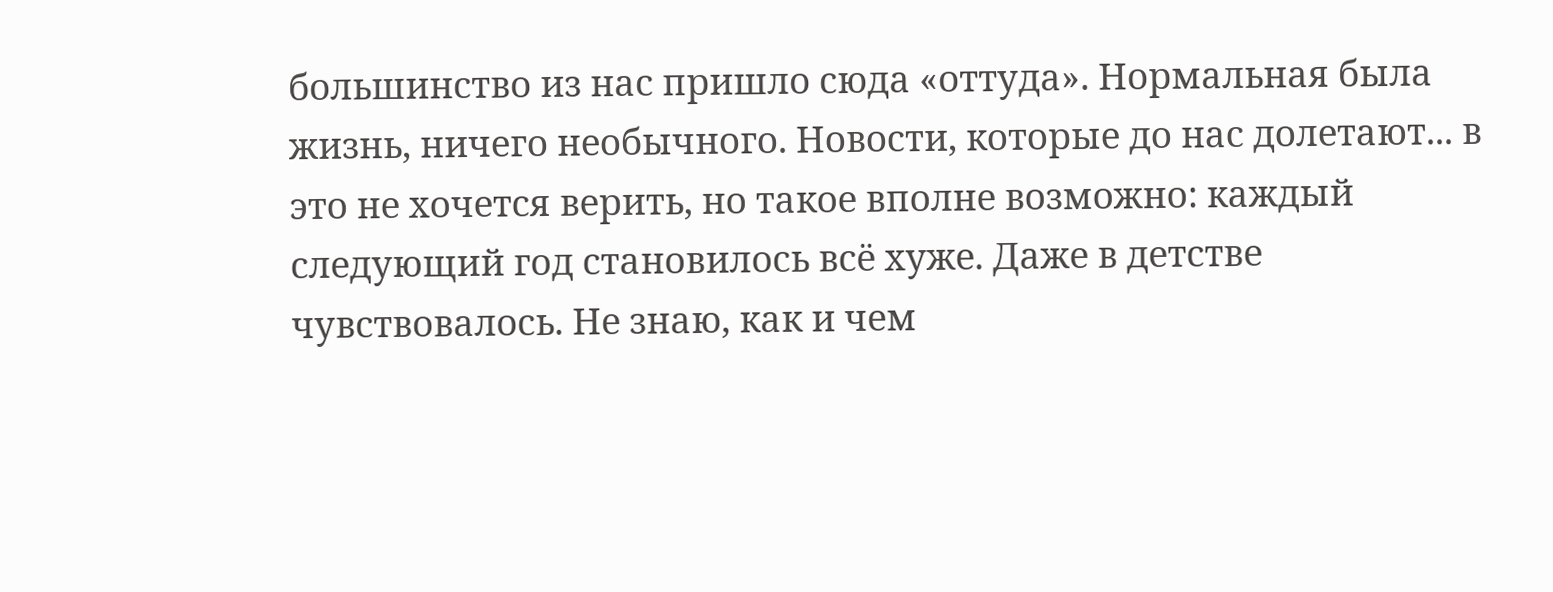большинство из нас пришло сюда «оттуда». Нормальная была жизнь, ничего необычного. Новости, которые до нас долетают... в это не хочется верить, но такое вполне возможно: каждый следующий год становилось всё хуже. Даже в детстве чувствовалось. Не знаю, как и чем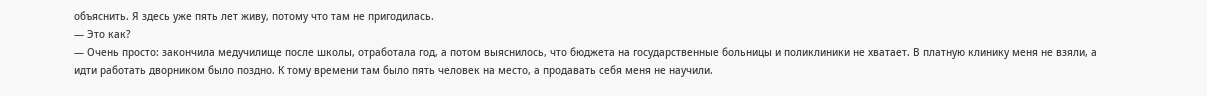объяснить. Я здесь уже пять лет живу, потому что там не пригодилась.
— Это как?
— Очень просто: закончила медучилище после школы, отработала год, а потом выяснилось, что бюджета на государственные больницы и поликлиники не хватает. В платную клинику меня не взяли, а идти работать дворником было поздно. К тому времени там было пять человек на место, а продавать себя меня не научили.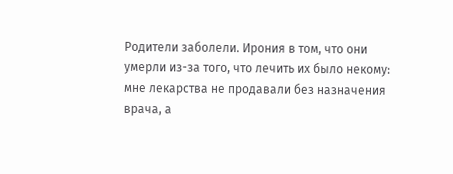Родители заболели. Ирония в том, что они умерли из-за того, что лечить их было некому: мне лекарства не продавали без назначения врача, а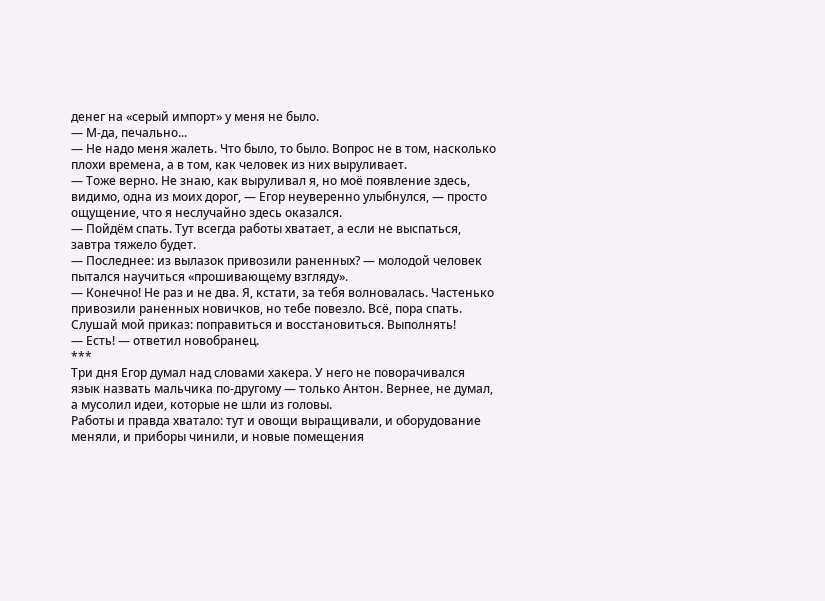денег на «серый импорт» у меня не было.
— М-да, печально...
— Не надо меня жалеть. Что было, то было. Вопрос не в том, насколько плохи времена, а в том, как человек из них выруливает.
— Тоже верно. Не знаю, как выруливал я, но моё появление здесь, видимо, одна из моих дорог, — Егор неуверенно улыбнулся, — просто ощущение, что я неслучайно здесь оказался.
— Пойдём спать. Тут всегда работы хватает, а если не выспаться, завтра тяжело будет.
— Последнее: из вылазок привозили раненных? — молодой человек пытался научиться «прошивающему взгляду».
— Конечно! Не раз и не два. Я, кстати, за тебя волновалась. Частенько привозили раненных новичков, но тебе повезло. Всё, пора спать. Слушай мой приказ: поправиться и восстановиться. Выполнять!
— Есть! — ответил новобранец.
***
Три дня Егор думал над словами хакера. У него не поворачивался язык назвать мальчика по-другому — только Антон. Вернее, не думал, а мусолил идеи, которые не шли из головы.
Работы и правда хватало: тут и овощи выращивали, и оборудование меняли, и приборы чинили, и новые помещения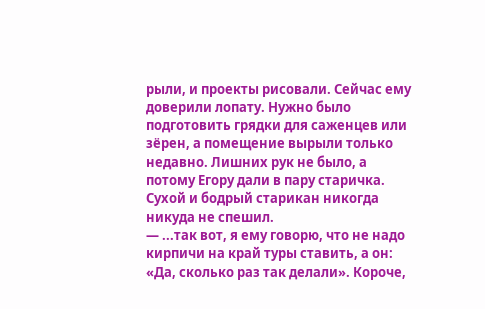рыли, и проекты рисовали. Сейчас ему доверили лопату. Нужно было подготовить грядки для саженцев или зёрен, а помещение вырыли только недавно. Лишних рук не было, а потому Егору дали в пару старичка. Сухой и бодрый старикан никогда никуда не спешил.
— ...так вот, я ему говорю, что не надо кирпичи на край туры ставить, а он: «Да, сколько раз так делали». Короче,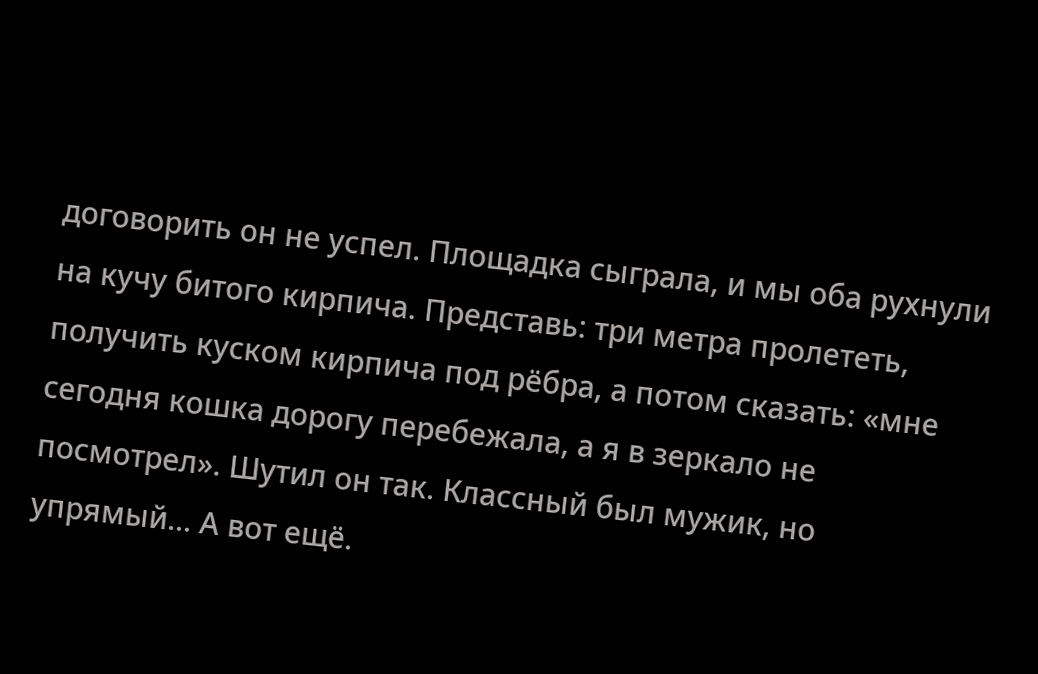договорить он не успел. Площадка сыграла, и мы оба рухнули на кучу битого кирпича. Представь: три метра пролететь, получить куском кирпича под рёбра, а потом сказать: «мне сегодня кошка дорогу перебежала, а я в зеркало не посмотрел». Шутил он так. Классный был мужик, но упрямый... А вот ещё.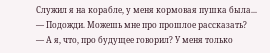Служил я на корабле, у меня кормовая пушка была...
— Подожди. Можешь мне про прошлое рассказать?
— А я, что, про будущее говорил? У меня только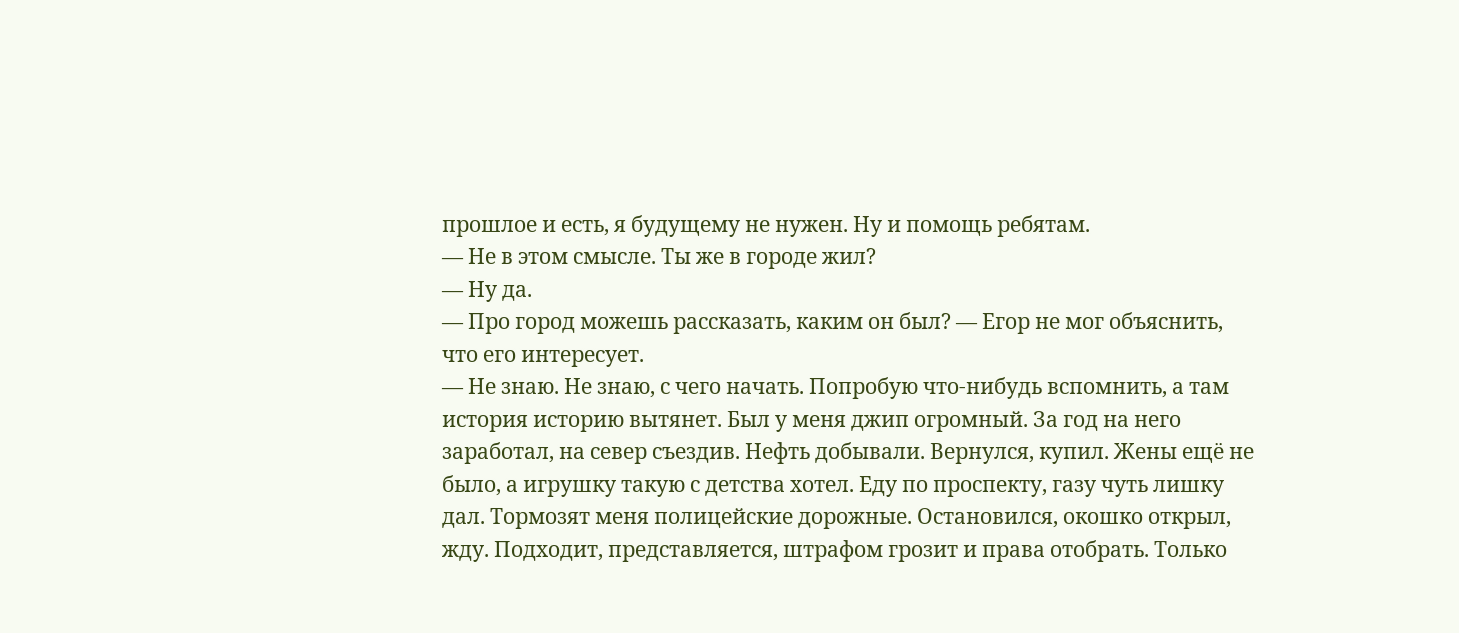прошлое и есть, я будущему не нужен. Ну и помощь ребятам.
— Не в этом смысле. Ты же в городе жил?
— Ну да.
— Про город можешь рассказать, каким он был? — Егор не мог объяснить, что его интересует.
— Не знаю. Не знаю, с чего начать. Попробую что-нибудь вспомнить, а там история историю вытянет. Был у меня джип огромный. За год на него заработал, на север съездив. Нефть добывали. Вернулся, купил. Жены ещё не было, а игрушку такую с детства хотел. Еду по проспекту, газу чуть лишку дал. Тормозят меня полицейские дорожные. Остановился, окошко открыл, жду. Подходит, представляется, штрафом грозит и права отобрать. Только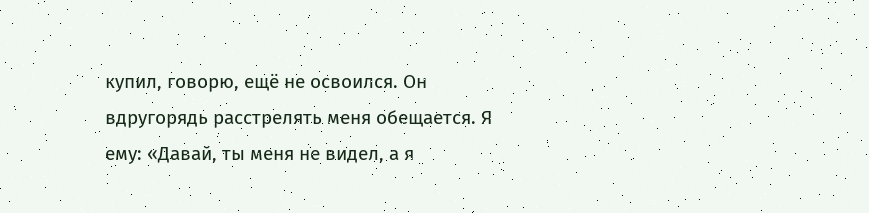купил, говорю, ещё не освоился. Он вдругорядь расстрелять меня обещается. Я ему: «Давай, ты меня не видел, а я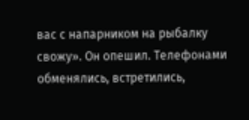вас с напарником на рыбалку свожу». Он опешил. Телефонами обменялись, встретились,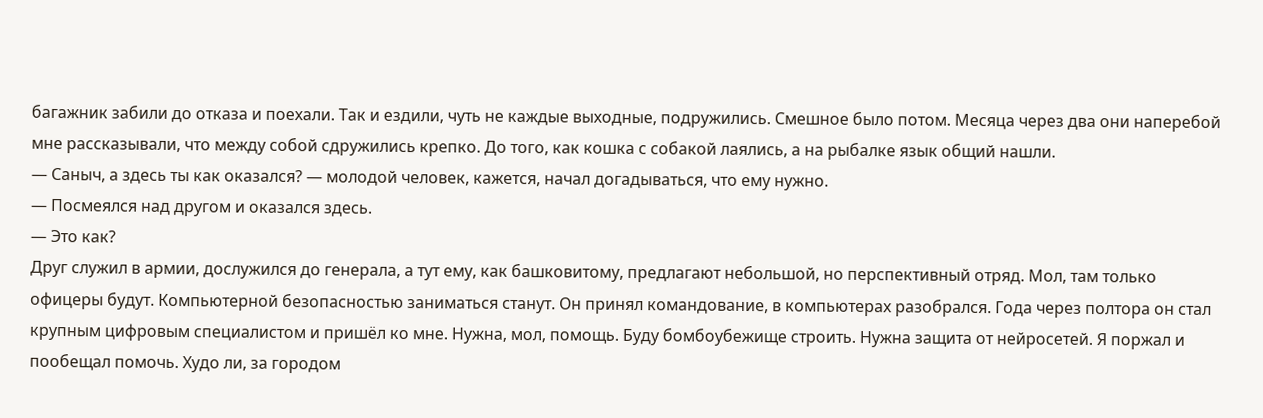багажник забили до отказа и поехали. Так и ездили, чуть не каждые выходные, подружились. Смешное было потом. Месяца через два они наперебой мне рассказывали, что между собой сдружились крепко. До того, как кошка с собакой лаялись, а на рыбалке язык общий нашли.
— Саныч, а здесь ты как оказался? — молодой человек, кажется, начал догадываться, что ему нужно.
— Посмеялся над другом и оказался здесь.
— Это как?
Друг служил в армии, дослужился до генерала, а тут ему, как башковитому, предлагают небольшой, но перспективный отряд. Мол, там только офицеры будут. Компьютерной безопасностью заниматься станут. Он принял командование, в компьютерах разобрался. Года через полтора он стал крупным цифровым специалистом и пришёл ко мне. Нужна, мол, помощь. Буду бомбоубежище строить. Нужна защита от нейросетей. Я поржал и пообещал помочь. Худо ли, за городом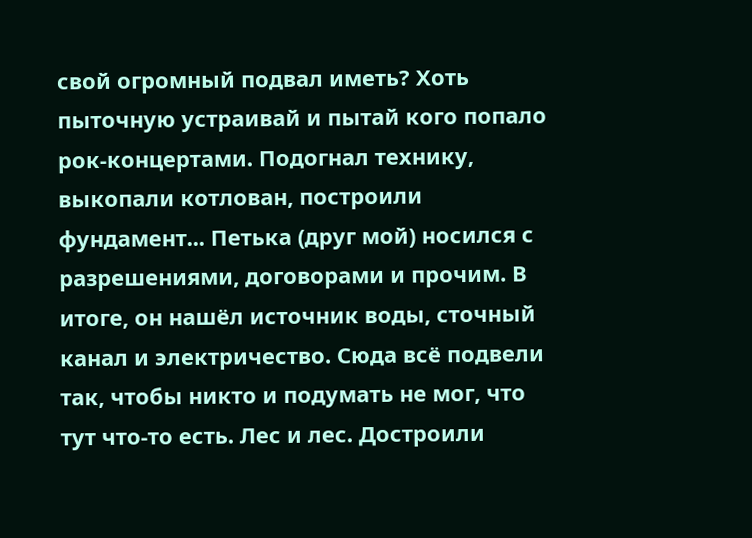свой огромный подвал иметь? Хоть пыточную устраивай и пытай кого попало рок-концертами. Подогнал технику, выкопали котлован, построили фундамент... Петька (друг мой) носился с разрешениями, договорами и прочим. В итоге, он нашёл источник воды, сточный канал и электричество. Сюда всё подвели так, чтобы никто и подумать не мог, что тут что-то есть. Лес и лес. Достроили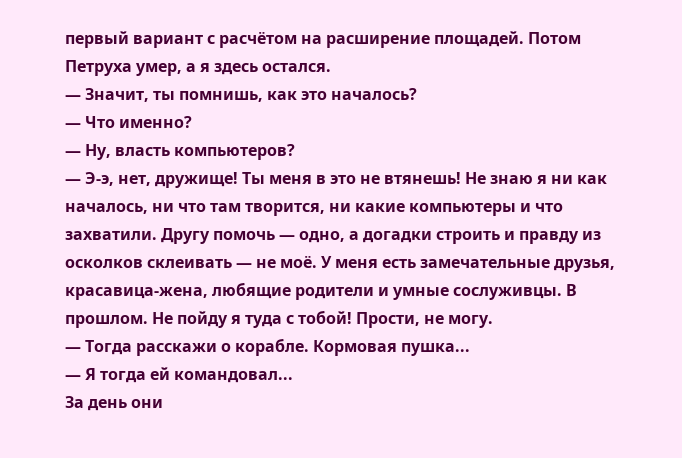первый вариант с расчётом на расширение площадей. Потом Петруха умер, а я здесь остался.
— Значит, ты помнишь, как это началось?
— Что именно?
— Ну, власть компьютеров?
— Э-э, нет, дружище! Ты меня в это не втянешь! Не знаю я ни как началось, ни что там творится, ни какие компьютеры и что захватили. Другу помочь — одно, а догадки строить и правду из осколков склеивать — не моё. У меня есть замечательные друзья, красавица-жена, любящие родители и умные сослуживцы. В прошлом. Не пойду я туда с тобой! Прости, не могу.
— Тогда расскажи о корабле. Кормовая пушка...
— Я тогда ей командовал...
За день они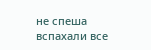не спеша вспахали все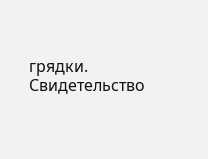грядки.
Свидетельство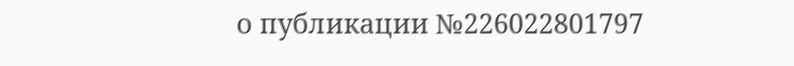о публикации №226022801797